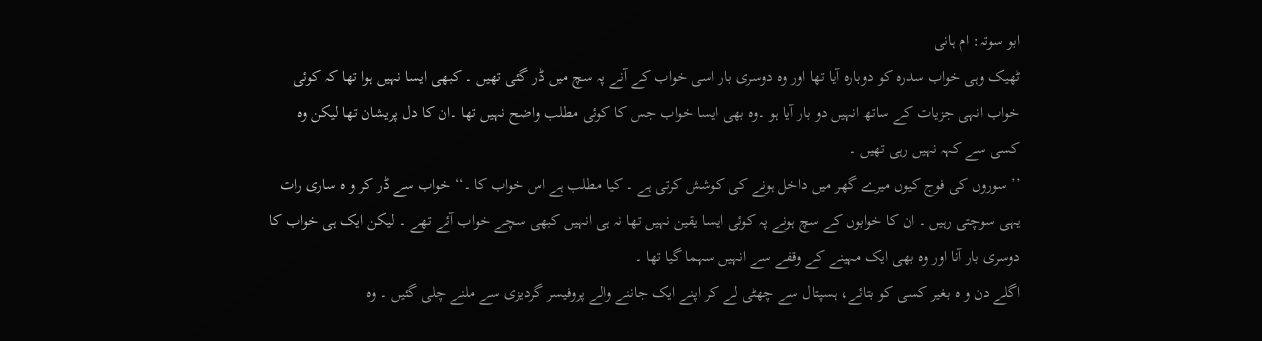ابو سوتہ: ام ہانی
ٹھیک وہی خواب سدرہ کو دوبارہ آیا تھا اور وہ دوسری بار اسی خواب کے آنے پہ سچ میں ڈر گئی تھیں ۔ کبھی ایسا نہیں ہوا تھا کہ کوئی خواب انہی جزیات کے ساتھ انہیں دو بار آیا ہو ۔وہ بھی ایسا خواب جس کا کوئی مطلب واضح نہیں تھا ۔ان کا دل پریشان تھا لیکن وہ کسی سے کہہ نہیں رہی تھیں ۔
’’ سوروں کی فوج کیوں میرے گھر میں داخل ہونے کی کوشش کرتی ہے ۔ کیا مطلب ہے اس خواب کا ۔‘‘ خواب سے ڈر کر و ہ ساری رات یہی سوچتی رہیں ۔ ان کا خوابوں کے سچ ہونے پہ کوئی ایسا یقین نہیں تھا نہ ہی انہیں کبھی سچے خواب آئے تھے ۔ لیکن ایک ہی خواب کا دوسری بار آنا اور وہ بھی ایک مہینے کے وقفے سے انہیں سہما گیا تھا ۔
اگلے دن و ہ بغیر کسی کو بتائے، ہسپتال سے چھٹی لے کر اپنے ایک جاننے والے پروفیسر گردیزی سے ملنے چلی گئیں ۔ وہ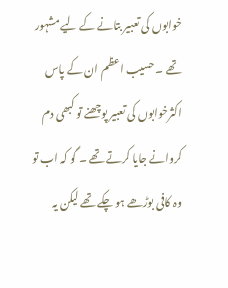خوابوں کی تعبیر بتانے کے لیے مشہور تھے ۔ حسیب اعظم ان کے پاس اکثرخوابوں کی تعبیر پوچھنے تو کبھی دم کروانے جایا کرتے تھے ۔ گو کہ اب تو وہ کافی بوڑھے ہو چکے تھے لیکن یہ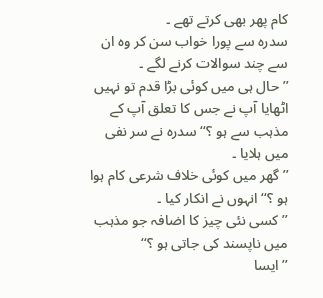کام پھر بھی کرتے تھے ۔
سدرہ سے پورا خواب سن کر وہ ان سے چند سوالات کرنے لگے ۔
’’ حال ہی میں کوئی بڑا قدم تو نہیں اٹھایا آپ نے جس کا تعلق آپ کے مذہب سے ہو ؟‘‘ سدرہ نے سر نفی میں ہلایا ۔
’’ گھر میں کوئی خلاف شرعی کام ہوا ہو ؟‘‘ انہوں نے انکار کیا ۔
’’ کسی نئی چیز کا اضافہ جو مذہب میں ناپسند کی جاتی ہو ؟‘‘
’’ ایسا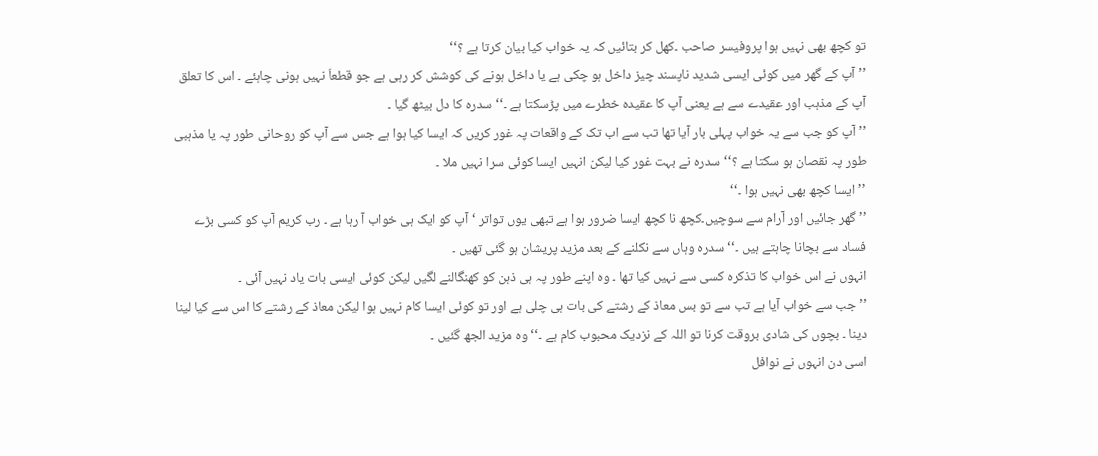تو کچھ بھی نہیں ہوا پروفیسر صاحب ۔کھل کر بتائیں کہ یہ خواب کیا بیان کرتا ہے ؟‘‘
’’ آپ کے گھر میں کوئی ایسی شدید ناپسند چیز داخل ہو چکی ہے یا داخل ہونے کی کوشش کر رہی ہے جو قطعاَ نہیں ہونی چاہئے ۔ اس کا تعلق آپ کے مذہب اور عقیدے سے ہے یعنی آپ کا عقیدہ خطرے میں پڑسکتا ہے ۔‘‘ سدرہ کا دل بیٹھ گیا ۔
’’ آپ کو جب سے یہ خواب پہلی بار آیا تھا تب سے اب تک کے واقعات پہ غور کریں کہ ایسا کیا ہوا ہے جس سے آپ کو روحانی طور پہ یا مذہبی طور پہ نقصان ہو سکتا ہے ؟‘‘ سدرہ نے بہت غور کیا لیکن انہیں ایسا کوئی سرا نہیں ملا ۔
’’ ایسا کچھ بھی نہیں ہوا ۔‘‘
’’ گھر جائیں اور آرام سے سوچیں۔کچھ نا کچھ ایسا ضرور ہوا ہے تبھی یوں تواتر ‘ آپ کو ایک ہی خواب آ رہا ہے ۔ رب کریم آپ کو کسی بڑے فساد سے بچانا چاہتے ہیں ۔‘‘ سدرہ وہاں سے نکلنے کے بعد مزید پریشان ہو گئی تھیں ۔
انہوں نے اس خواب کا تذکرہ کسی سے نہیں کیا تھا ۔ وہ اپنے طور پہ ہی ذہن کو کھنگالنے لگیں لیکن کوئی ایسی بات یاد نہیں آئی ۔
’’ جب سے خواب آیا ہے تب سے تو بس معاذ کے رشتے کی بات ہی چلی ہے اور تو کوئی ایسا کام نہیں ہوا لیکن معاذ کے رشتے کا اس سے کیا لینا دینا ۔ بچوں کی شادی بروقت کرنا تو اللہ کے نزدیک محبوب کام ہے ۔‘‘ وہ مزید الجھ گئیں ۔
اسی دن انہوں نے نوافل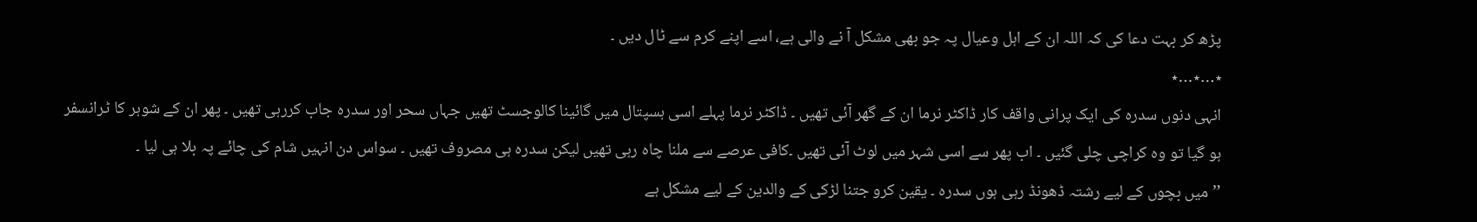پڑھ کر بہت دعا کی کہ اللہ ان کے اہل وعیال پہ جو بھی مشکل آ نے والی ہے، اسے اپنے کرم سے ٹال دیں ۔
٭…٭…٭
انہی دنوں سدرہ کی ایک پرانی واقف کار ڈاکٹر نرما ان کے گھر آئی تھیں ۔ ڈاکٹر نرما پہلے اسی ہسپتال میں گائینا کالوجسٹ تھیں جہاں سحر اور سدرہ جاب کررہی تھیں ۔ پھر ان کے شوہر کا ٹرانسفر ہو گیا تو وہ کراچی چلی گئیں ۔ اب پھر سے اسی شہر میں لوٹ آئی تھیں ۔کافی عرصے سے ملنا چاہ رہی تھیں لیکن سدرہ ہی مصروف تھیں ۔ سواس دن انہیں شام کی چائے پہ بلا ہی لیا ۔
’’ میں بچوں کے لیے رشتہ ڈھونڈ رہی ہوں سدرہ ۔ یقین کرو جتنا لڑکی کے والدین کے لیے مشکل ہے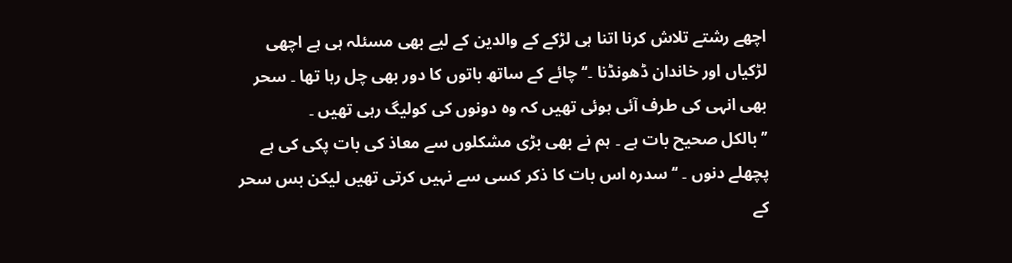اچھے رشتے تلاش کرنا اتنا ہی لڑکے کے والدین کے لیے بھی مسئلہ ہی ہے اچھی لڑکیاں اور خاندان ڈھونڈنا ۔‘‘ چائے کے ساتھ باتوں کا دور بھی چل رہا تھا ۔ سحر بھی انہی کی طرف آئی ہوئی تھیں کہ وہ دونوں کی کولیگ رہی تھیں ۔
’’ بالکل صحیح بات ہے ۔ ہم نے بھی بڑی مشکلوں سے معاذ کی بات پکی کی ہے پچھلے دنوں ۔ ‘‘ سدرہ اس بات کا ذکر کسی سے نہیں کرتی تھیں لیکن بس سحر کے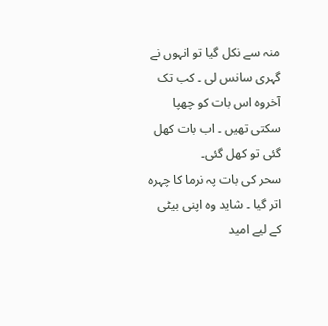منہ سے نکل گیا تو انہوں نے گہری سانس لی ۔ کب تک آخروہ اس بات کو چھپا سکتی تھیں ۔ اب بات کھل گئی تو کھل گئی۔
سحر کی بات پہ نرما کا چہرہ اتر گیا ۔ شاید وہ اپنی بیٹی کے لیے امید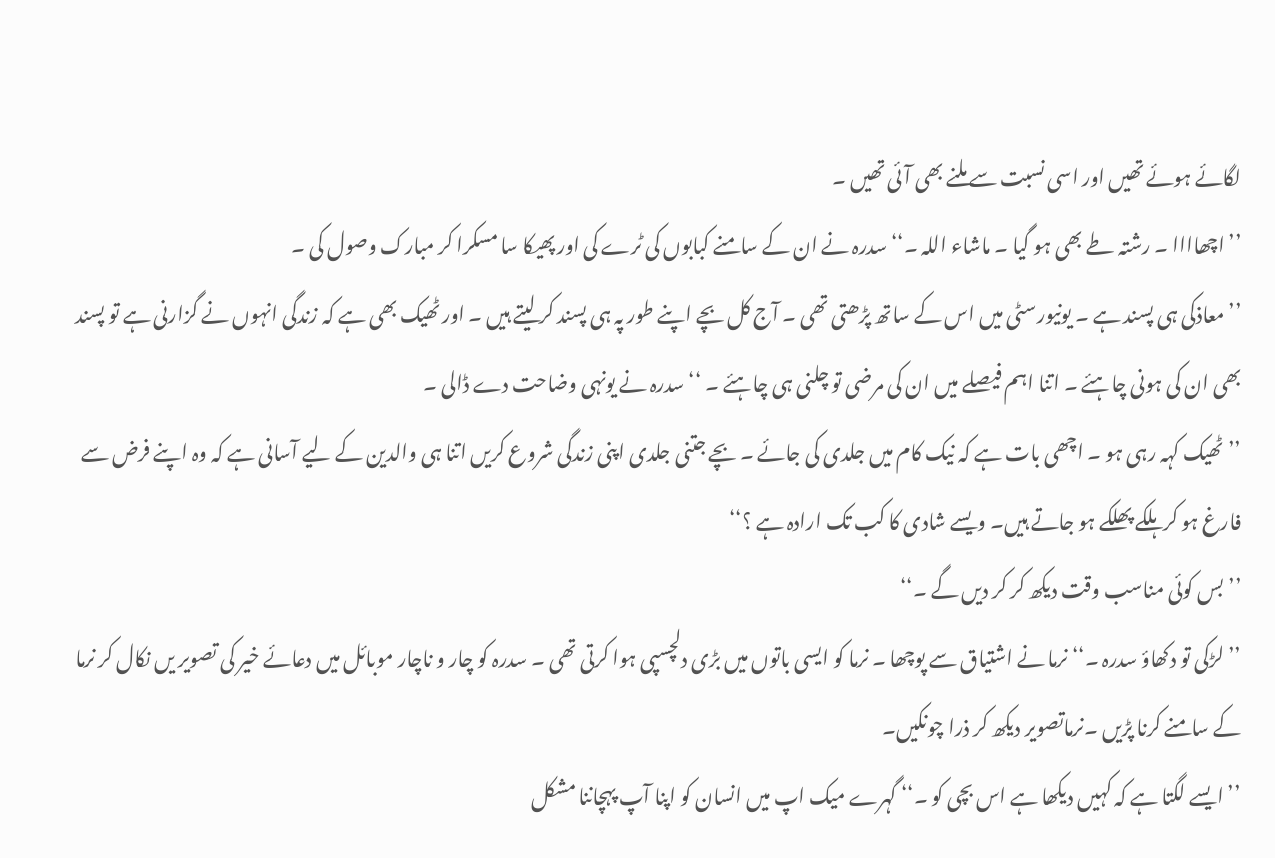لگائے ہوئے تھیں اور اسی نسبت سے ملنے بھی آئی تھیں ۔
’’اچھاااا ۔ رشتہ طے بھی ہو گیا ۔ ماشاء اللہ ۔‘‘ سدرہ نے ان کے سامنے کبابوں کی ٹرے کی اور پھیکا سا مسکرا کر مبارک وصول کی ۔
’’ معاذکی ہی پسند ہے ۔ یونیورسٹی میں اس کے ساتھ پڑھتی تھی ۔ آج کل بچے اپنے طور پہ ہی پسند کر لیتے ہیں ۔ اور ٹھیک بھی ہے کہ زندگی انہوں نے گزارنی ہے تو پسند بھی ان کی ہونی چاہئے ۔ اتنا اہم فیصلے میں ان کی مرضی تو چلنی ہی چاہئے ۔ ‘‘ سدرہ نے یونہی وضاحت دے ڈالی ۔
’’ٹھیک کہہ رہی ہو ۔ اچھی بات ہے کہ نیک کام میں جلدی کی جائے ۔ بچے جتنی جلدی اپنی زندگی شروع کریں اتنا ہی والدین کے لیے آسانی ہے کہ وہ اپنے فرض سے فارغ ہو کر ہلکے پھلکے ہو جاتے ہیں۔ ویسے شادی کا کب تک ارادہ ہے ؟‘‘
’’ بس کوئی مناسب وقت دیکھ کر کر دیں گے ۔‘‘
’’ لڑکی تو دکھاؤ سدرہ ۔‘‘ نرما نے اشتیاق سے پوچھا ۔ نرما کو ایسی باتوں میں بڑی دلچسپی ہوا کرتی تھی ۔ سدرہ کو چار و ناچار موبائل میں دعائے خیر کی تصویر یں نکال کر نرما کے سامنے کرنا پڑیں ۔نرماتصویر دیکھ کر ذرا چونکیں۔
’’ ایسے لگتا ہے کہ کہیں دیکھا ہے اس بچی کو ۔‘‘ گہرے میک اپ میں انسان کو اپنا آپ پہچاننا مشکل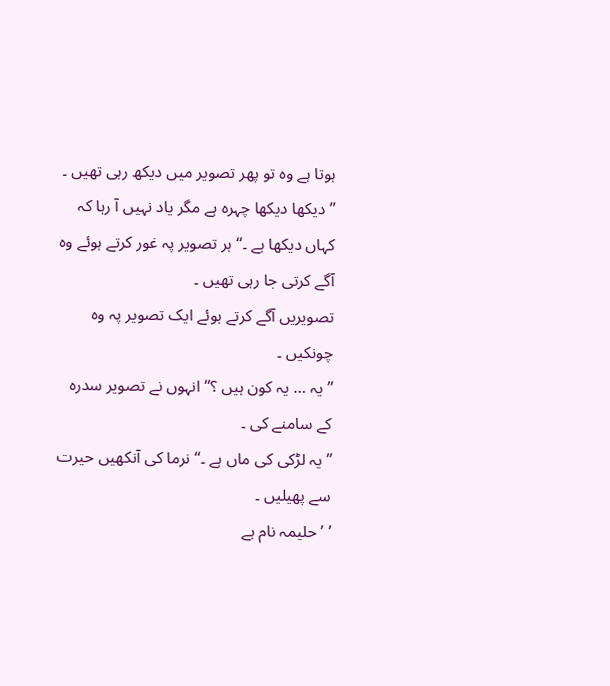ہوتا ہے وہ تو پھر تصویر میں دیکھ رہی تھیں ۔
’’ دیکھا دیکھا چہرہ ہے مگر یاد نہیں آ رہا کہ کہاں دیکھا ہے ۔‘‘ ہر تصویر پہ غور کرتے ہوئے وہ آگے کرتی جا رہی تھیں ۔
تصویریں آگے کرتے ہوئے ایک تصویر پہ وہ چونکیں ۔
’’ یہ … یہ کون ہیں ؟‘‘ انہوں نے تصویر سدرہ کے سامنے کی ۔
’’ یہ لڑکی کی ماں ہے ۔‘‘ نرما کی آنکھیں حیرت سے پھیلیں ۔
’ ’ حلیمہ نام ہے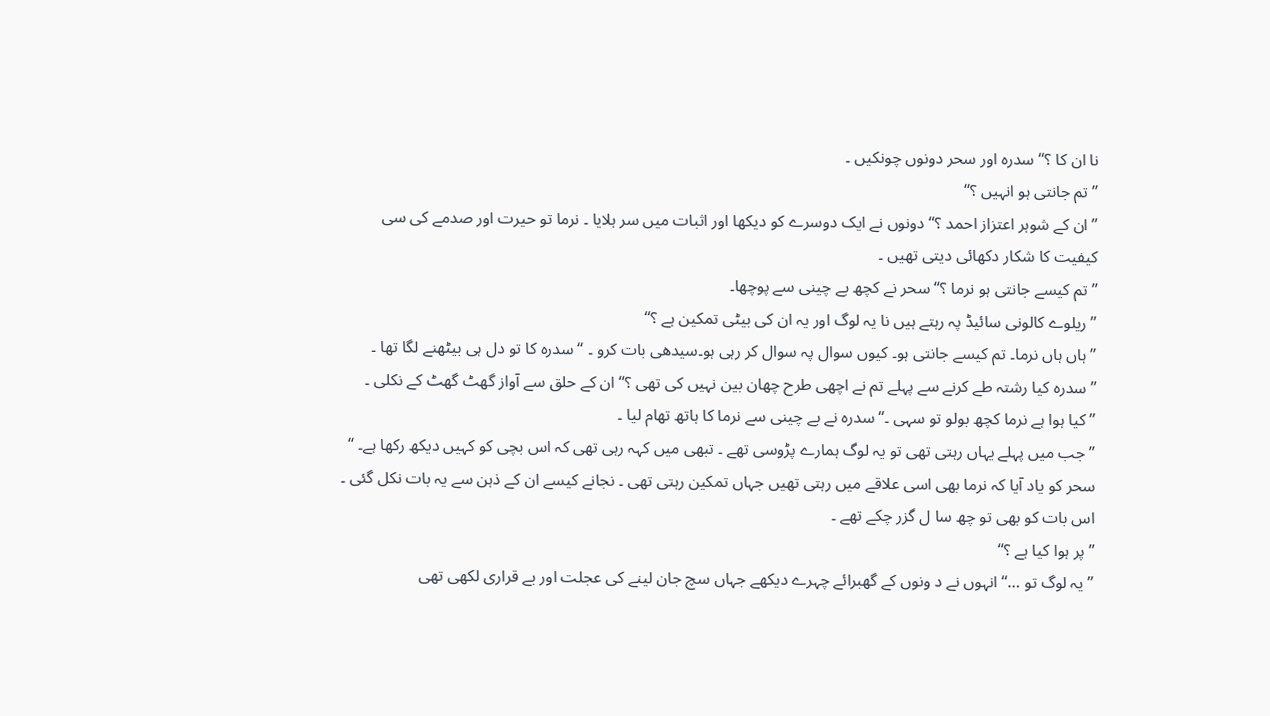نا ان کا ؟‘‘ سدرہ اور سحر دونوں چونکیں ۔
’’ تم جانتی ہو انہیں ؟‘‘
’’ ان کے شوہر اعتزاز احمد ؟‘‘ دونوں نے ایک دوسرے کو دیکھا اور اثبات میں سر ہلایا ۔ نرما تو حیرت اور صدمے کی سی کیفیت کا شکار دکھائی دیتی تھیں ۔
’’ تم کیسے جانتی ہو نرما ؟‘‘ سحر نے کچھ بے چینی سے پوچھا۔
’’ ریلوے کالونی سائیڈ پہ رہتے ہیں نا یہ لوگ اور یہ ان کی بیٹی تمکین ہے ؟‘‘
’’ ہاں ہاں نرما۔ تم کیسے جانتی ہو۔ کیوں سوال پہ سوال کر رہی ہو۔سیدھی بات کرو ۔ ‘‘ سدرہ کا تو دل ہی بیٹھنے لگا تھا ۔
’’ سدرہ کیا رشتہ طے کرنے سے پہلے تم نے اچھی طرح چھان بین نہیں کی تھی ؟‘‘ ان کے حلق سے آواز گھٹ گھٹ کے نکلی ۔
’’ کیا ہوا ہے نرما کچھ بولو تو سہی ۔‘‘ سدرہ نے بے چینی سے نرما کا ہاتھ تھام لیا ۔
’’ جب میں پہلے یہاں رہتی تھی تو یہ لوگ ہمارے پڑوسی تھے ۔ تبھی میں کہہ رہی تھی کہ اس بچی کو کہیں دیکھ رکھا ہے۔ ‘‘ سحر کو یاد آیا کہ نرما بھی اسی علاقے میں رہتی تھیں جہاں تمکین رہتی تھی ۔ نجانے کیسے ان کے ذہن سے یہ بات نکل گئی ۔ اس بات کو بھی تو چھ سا ل گزر چکے تھے ۔
’’ پر ہوا کیا ہے ؟‘‘
’’ یہ لوگ تو …‘‘انہوں نے د ونوں کے گھبرائے چہرے دیکھے جہاں سچ جان لینے کی عجلت اور بے قراری لکھی تھی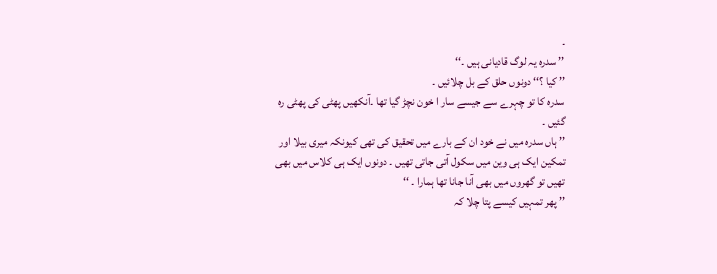۔
’’ سدرہ یہ لوگ قادیانی ہیں ۔‘‘
’’ کیا ؟‘‘ دونوں حلق کے بل چلائیں ۔
سدرہ کا تو چہرے سے جیسے سار ا خون نچڑ گیا تھا ۔آنکھیں پھٹی کی پھٹی رہ گئیں ۔
’’ ہاں سدرہ میں نے خود ان کے بارے میں تحقیق کی تھی کیونکہ میری بیلا اور تمکین ایک ہی وین میں سکول آتی جاتی تھیں ۔ دونوں ایک ہی کلاس میں بھی تھیں تو گھروں میں بھی آنا جانا تھا ہمارا ۔ ‘‘
’’ پھر تمہیں کیسے پتا چلا کہ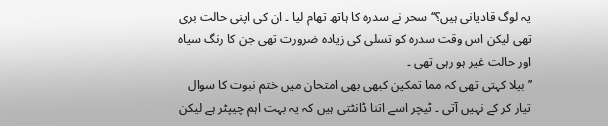یہ لوگ قادیانی ہیں؟‘‘ سحر نے سدرہ کا ہاتھ تھام لیا ۔ ان کی اپنی حالت بری تھی لیکن اس وقت سدرہ کو تسلی کی زیادہ ضرورت تھی جن کا رنگ سیاہ اور حالت غیر ہو رہی تھی ۔
’’ بیلا کہتی تھی کہ مما تمکین کبھی بھی امتحان میں ختم نبوت کا سوال تیار کر کے نہیں آتی ۔ ٹیچر اسے اتنا ڈانٹتی ہیں کہ یہ بہت اہم چیپٹر ہے لیکن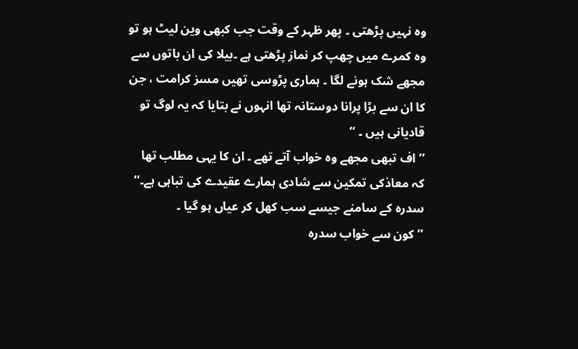وہ نہیں پڑھتی ۔ پھر ظہر کے وقت جب کبھی وین لیٹ ہو تو وہ کمرے میں چھپ کر نماز پڑھتی ہے ۔بیلا کی ان باتوں سے مجھے شک ہونے لگا ۔ ہماری پڑوسی تھیں مسز کرامت ، جن کا ان سے بڑا پرانا دوستانہ تھا انہوں نے بتایا کہ یہ لوگ تو قادیانی ہیں ۔ ‘‘
’’ اف تبھی مجھے وہ خواب آتے تھے ۔ ان کا یہی مطلب تھا کہ معاذکی تمکین سے شادی ہمارے عقیدے کی تباہی ہے۔‘‘ سدرہ کے سامنے جیسے سب کھل کر عیاں ہو گیا ۔
’’ کون سے خواب سدرہ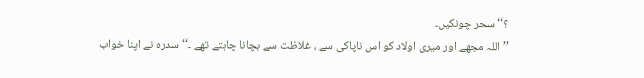؟‘‘ سحر چونکیں۔
’’ اللہ مجھے اور میری اولاد کو اس ناپاکی سے ، غلاظت سے بچانا چاہتے تھے ۔‘‘سدرہ نے اپنا خواب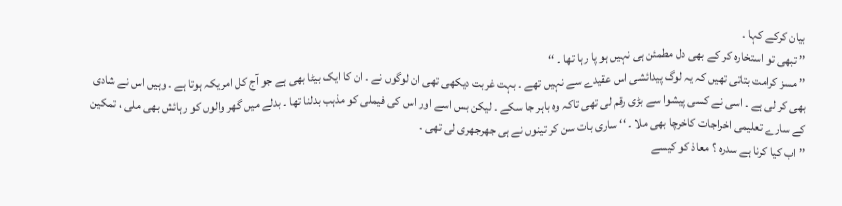بیان کرکے کہا ۔
’’ تبھی تو استخارہ کر کے بھی دل مطمئن ہی نہیں ہو پا رہا تھا ۔ ‘‘
’’ مسز کرامت بتاتی تھیں کہ یہ لوگ پیدائشی اس عقیدے سے نہیں تھے ۔ بہت غربت دیکھی تھی ان لوگوں نے ۔ ان کا ایک بیٹا بھی ہے جو آج کل امریکہ ہوتا ہے ۔ وہیں اس نے شادی بھی کر لی ہے ۔ اسی نے کسی پیشوا سے بڑی رقم لی تھی تاکہ وہ باہر جا سکے ۔ لیکن بس اسے اور اس کی فیملی کو مذہب بدلنا تھا ۔ بدلے میں گھر والوں کو رہائش بھی ملی ، تمکین کے سارے تعلیمی اخراجات کاخرچا بھی ملا ۔ ‘‘ ساری بات سن کر تینوں نے ہی جھرجھری لی تھی ۔
’’ اب کیا کرنا ہے سدرہ ؟ معاذ کو کیسے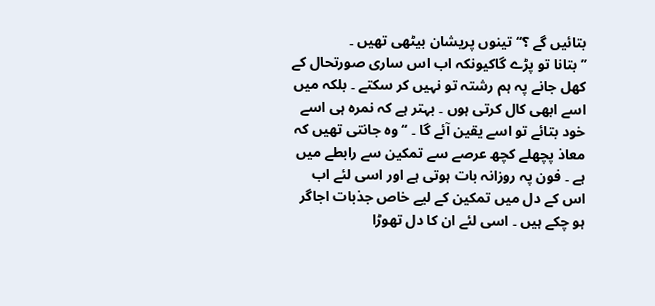بتائیں گے ؟‘‘ تینوں پریشان بیٹھی تھیں ۔
’’ بتانا تو پڑے گاکیونکہ اب اس ساری صورتحال کے کھل جانے پہ ہم رشتہ تو نہیں کر سکتے ۔ بلکہ میں اسے ابھی کال کرتی ہوں ۔ بہتر ہے کہ نمرہ ہی اسے خود بتائے تو اسے یقین آئے گا ۔ ‘‘ وہ جانتی تھیں کہ معاذ پچھلے کچھ عرصے سے تمکین سے رابطے میں ہے ۔ فون پہ روزانہ بات ہوتی ہے اور اسی لئے اب اس کے دل میں تمکین کے لیے خاص جذبات اجاگر ہو چکے ہیں ۔ اسی لئے ان کا دل تھوڑا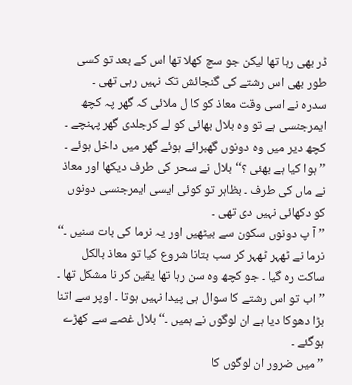ڈر بھی رہا تھا لیکن جو سچ کھلا تھا اس کے بعد تو کسی طور بھی اس رشتے کی گنجائش تک نہیں رہی تھی ۔
سدرہ نے اسی وقت معاذ کو کا ل ملائی کہ گھر پہ کچھ ایمرجنسی ہے تو وہ بلال بھائی کو لے کرجلدی گھر پہنچے ۔
کچھ دیر میں وہ دونوں گھبرائے ہوئے گھر میں داخل ہوئے ۔
’’ ہوا کیا ہے بھئی ؟‘‘ بلال نے سحر کی طرف دیکھا اور معاذ نے ماں کی طرف ۔ بظاہر تو کوئی ایسی ایمرجنسی دونوں کو دکھائی نہیں دی تھی ۔
’’ آ پ دونوں سکون سے بیٹھیں اور یہ نرما کی بات سنیں ۔‘‘
نرما نے ٹھہر ٹھہر کر سب بتانا شروع کیا تو معاذ بالکل ساکت رہ گیا ۔ جو کچھ وہ سن رہا تھا یقین کر نا مشکل تھا ۔
’’ اب تو اس رشتے کا سوال ہی پیدا نہیں ہوتا ۔ اوپر سے اتنا بڑا دھوکا دیا ہے ان لوگوں نے ہمیں ۔‘‘ بلال غصے سے کھڑے ہوگئے ۔
’’ میں ضرور ان لوگوں کا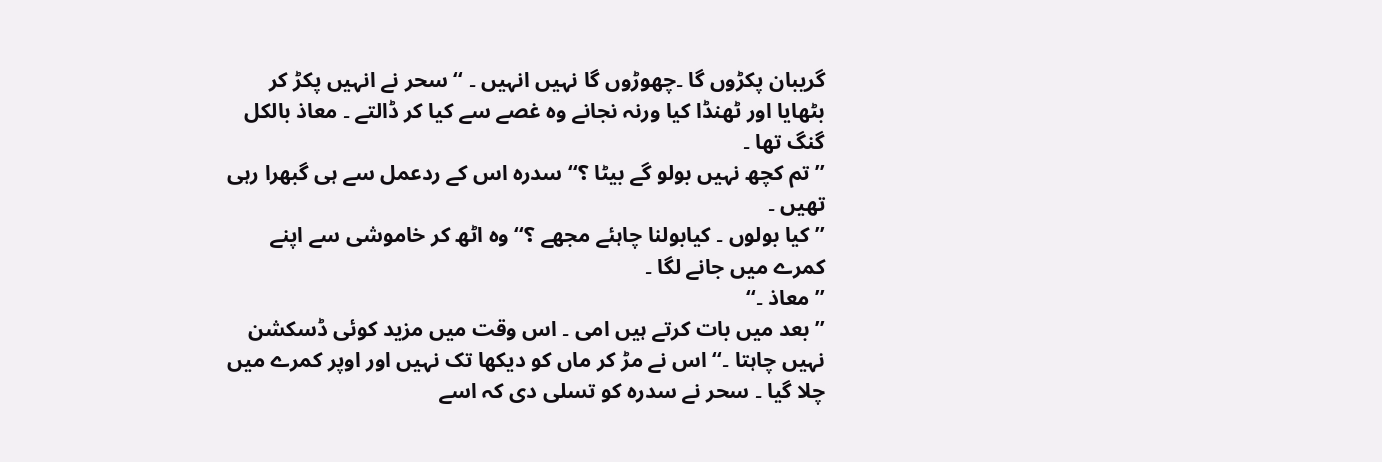گریبان پکڑوں گا ۔چھوڑوں گا نہیں انہیں ۔ ‘‘ سحر نے انہیں پکڑ کر بٹھایا اور ٹھنڈا کیا ورنہ نجانے وہ غصے سے کیا کر ڈالتے ۔ معاذ بالکل گنگ تھا ۔
’’ تم کچھ نہیں بولو گے بیٹا ؟‘‘ سدرہ اس کے ردعمل سے ہی گبھرا رہی تھیں ۔
’’ کیا بولوں ۔ کیابولنا چاہئے مجھے ؟‘‘ وہ اٹھ کر خاموشی سے اپنے کمرے میں جانے لگا ۔
’’ معاذ ۔‘‘
’’ بعد میں بات کرتے ہیں امی ۔ اس وقت میں مزید کوئی ڈسکشن نہیں چاہتا ۔‘‘ اس نے مڑ کر ماں کو دیکھا تک نہیں اور اوپر کمرے میں چلا گیا ۔ سحر نے سدرہ کو تسلی دی کہ اسے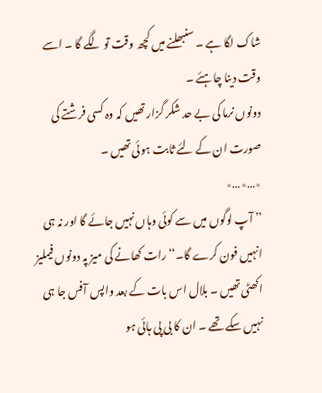شاک لگا ہے ۔ سنبھلنے میں کچھ وقت تو لگے گا ۔ اسے وقت دینا چاہئے ۔
دونوں نرما کی بے حد شکر گزار تھیں کہ وہ کسی فرشتے کی صورت ان کے لئے ثابت ہوئی تھیں ۔
٭…٭…٭
’’ آپ لوگوں میں سے کوئی وہاں نہیں جائے گا اور نہ ہی انہیں فون کرے گا۔‘‘ رات کھانے کی میز پہ دونوں فیملیز اکھٹی تھیں ۔ بلال اس بات کے بعد واپس آفس جا ہی نہیں سکے تھے ۔ ان کا بی پی ہائی ہو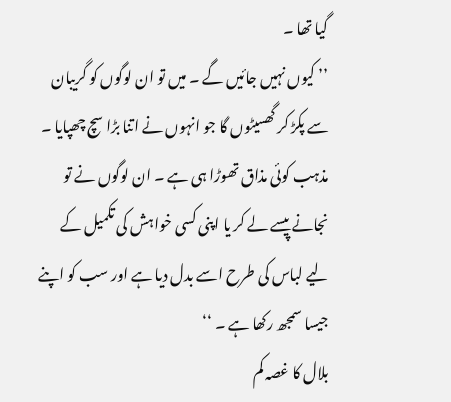گیا تھا ۔
’’ کیوں نہیں جائیں گے ۔ میں تو ان لوگوں کو گریبان سے پکڑ کر گھسیٹوں گا جو انہوں نے اتنا بڑا سچ چھپایا ۔ مذہب کوئی مذاق تھوڑا ہی ہے ۔ ان لوگوں نے تو نجانے پیسے لے کر یا اپنی کسی خواہش کی تکمیل کے لیے لباس کی طرح اسے بدل دیا ہے اور سب کو اپنے جیسا سمجھ رکھا ہے ۔ ‘‘
بلال کا غصہ کم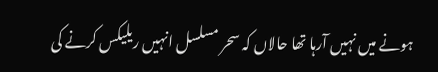ہونے میں نہیں آرہا تھا حالاں کہ سحر مسلسل انہیں ریلیکس کرنے کی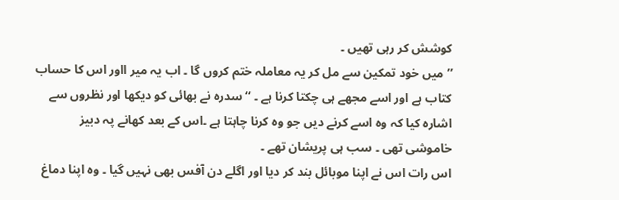کوشش کر رہی تھیں ۔
’’ میں خود تمکین سے مل کر یہ معاملہ ختم کروں گا ۔ اب یہ میر ااور اس کا حساب کتاب ہے اور اسے مجھے ہی چکتا کرنا ہے ۔ ‘‘ سدرہ نے بھائی کو دیکھا اور نظروں سے اشارہ کیا کہ وہ اسے کرنے دیں جو وہ کرنا چاہتا ہے ۔اس کے بعد کھانے پہ دبیز خاموشی تھی ۔ سب ہی پریشان تھے ۔
اس رات اس نے اپنا موبائل بند کر دیا اور اگلے دن آفس بھی نہیں گیا ۔ وہ اپنا دماغ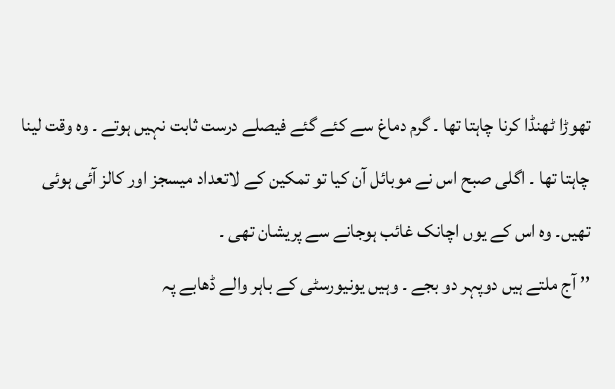تھوڑا ٹھنڈا کرنا چاہتا تھا ۔ گرم دماغ سے کئے گئے فیصلے درست ثابت نہیں ہوتے ۔ وہ وقت لینا چاہتا تھا ۔ اگلی صبح اس نے موبائل آن کیا تو تمکین کے لاتعداد میسجز اور کالز آئی ہوئی تھیں۔ وہ اس کے یوں اچانک غائب ہوجانے سے پریشان تھی ۔
’’ آج ملتے ہیں دوپہر دو بجے ۔ وہیں یونیورسٹی کے باہر والے ڈھابے پہ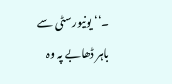۔‘‘ یونیورسٹی سے باہر ڈھابے پہ وہ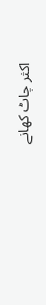اکثر چاٹ کھانے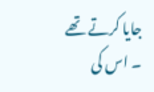جایا کرتے تھے ۔ اس کی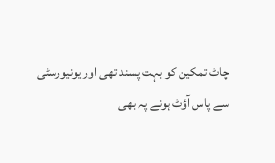چاٹ تمکین کو بہت پسند تھی اور یونیورسٹی سے پاس آؤٹ ہونے پہ بھی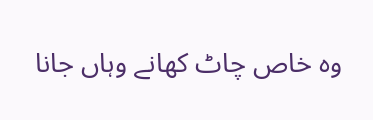وہ خاص چاٹ کھانے وہاں جانا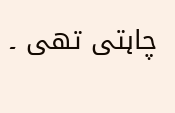چاہتی تھی ۔